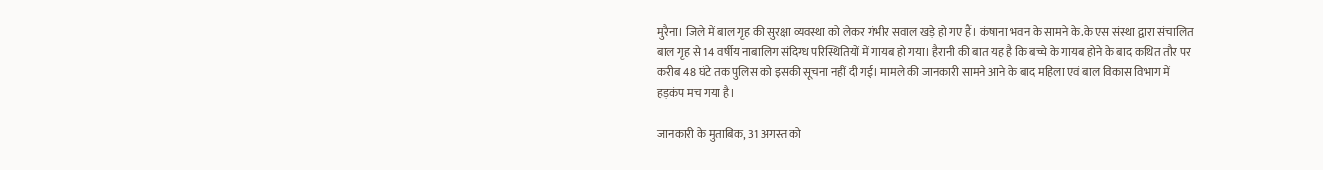मुरैना। जिले में बाल गृह की सुरक्षा व्यवस्था को लेकर गंभीर सवाल खड़े हो गए हैं। कंषाना भवन के सामने के.के एस संस्था द्वारा संचालित बाल गृह से 14 वर्षीय नाबालिग संदिग्ध परिस्थितियों में गायब हो गया। हैरानी की बात यह है कि बच्चे के गायब होने के बाद कथित तौर पर करीब 48 घंटे तक पुलिस को इसकी सूचना नहीं दी गई। मामले की जानकारी सामने आने के बाद महिला एवं बाल विकास विभाग में हड़कंप मच गया है।

जानकारी के मुताबिक, 31 अगस्त को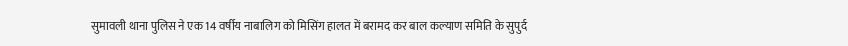सुमावली थाना पुलिस ने एक 14 वर्षीय नाबालिग को मिसिंग हालत में बरामद कर बाल कल्याण समिति के सुपुर्द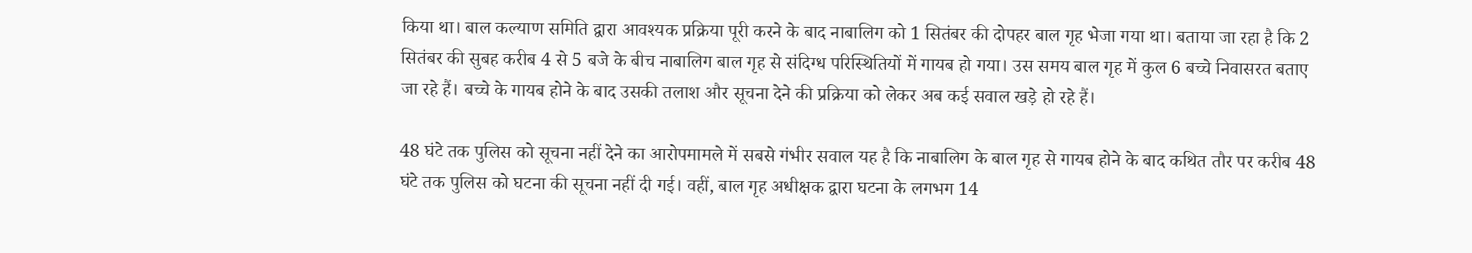किया था। बाल कल्याण समिति द्वारा आवश्यक प्रक्रिया पूरी करने के बाद नाबालिग को 1 सितंबर की दोपहर बाल गृह भेजा गया था। बताया जा रहा है कि 2 सितंबर की सुबह करीब 4 से 5 बजे के बीच नाबालिग बाल गृह से संदिग्ध परिस्थितियों में गायब हो गया। उस समय बाल गृह में कुल 6 बच्चे निवासरत बताए जा रहे हैं। बच्चे के गायब होने के बाद उसकी तलाश और सूचना देने की प्रक्रिया को लेकर अब कई सवाल खड़े हो रहे हैं।

48 घंटे तक पुलिस को सूचना नहीं देने का आरोपमामले में सबसे गंभीर सवाल यह है कि नाबालिग के बाल गृह से गायब होने के बाद कथित तौर पर करीब 48 घंटे तक पुलिस को घटना की सूचना नहीं दी गई। वहीं, बाल गृह अधीक्षक द्वारा घटना के लगभग 14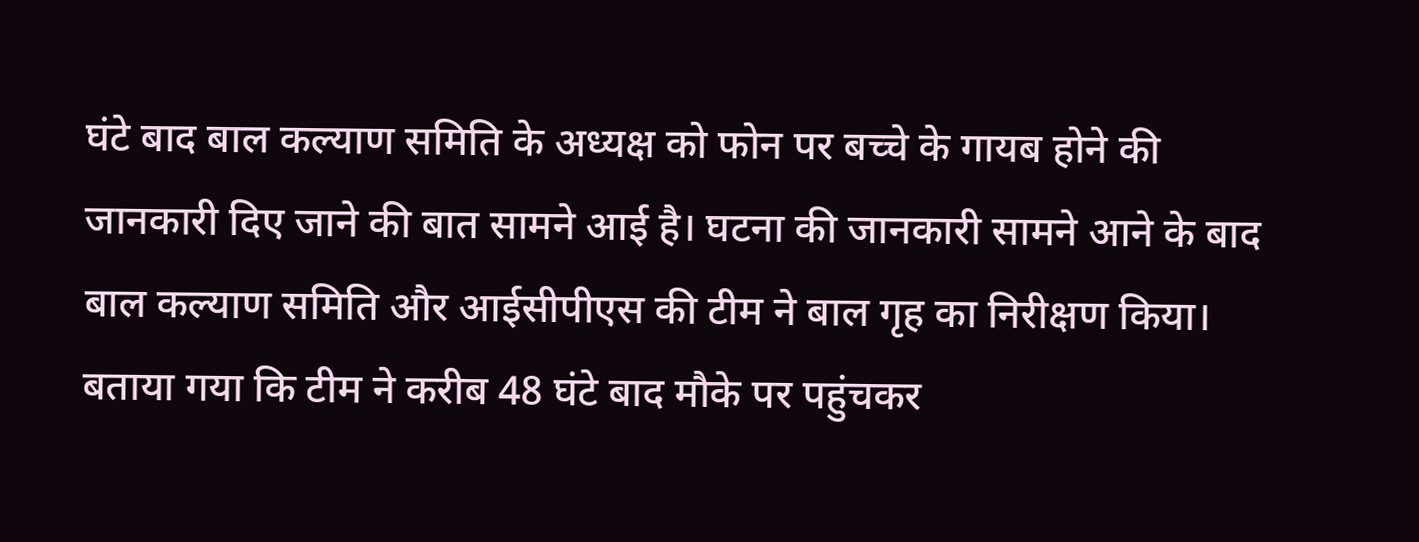घंटे बाद बाल कल्याण समिति के अध्यक्ष को फोन पर बच्चे के गायब होने की जानकारी दिए जाने की बात सामने आई है। घटना की जानकारी सामने आने के बाद बाल कल्याण समिति और आईसीपीएस की टीम ने बाल गृह का निरीक्षण किया। बताया गया कि टीम ने करीब 48 घंटे बाद मौके पर पहुंचकर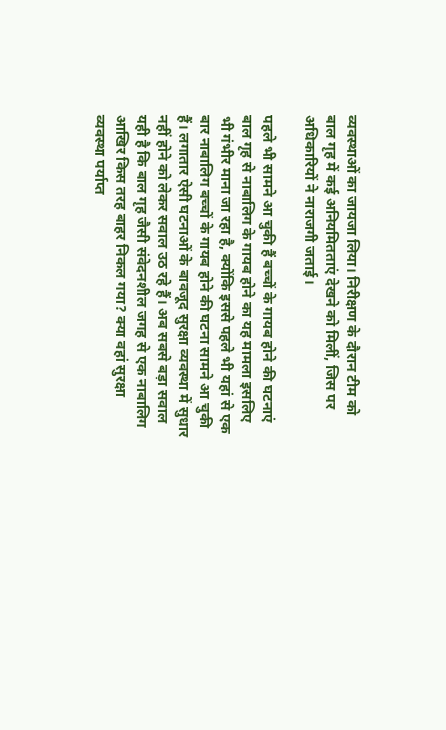व्यवस्थाओं का जायजा लिया। निरीक्षण के दौरान टीम को बाल गृह में कई अनियमितताएं देखने को मिलीं, जिस पर अधिकारियों ने नाराजगी जताई।

पहले भी सामने आ चुकी हैं बच्चों के गायब होने की घटनाएं
बाल गृह से नाबालिग के गायब होने का यह मामला इसलिए भी गंभीर माना जा रहा है, क्योंकि इससे पहले भी यहां से एक बार नाबालिग बच्चों के गायब होने की घटना सामने आ चुकी हैं। लगातार ऐसी घटनाओं के बावजूद सुरक्षा व्यवस्था में सुधार नहीं होने को लेकर सवाल उठ रहे हैं। अब सबसे बड़ा सवाल यही है कि बाल गृह जैसी संवेदनशील जगह से एक नाबालिग आखिर किस तरह बाहर निकल गया? क्या वहां सुरक्षा व्यवस्था पर्याप्त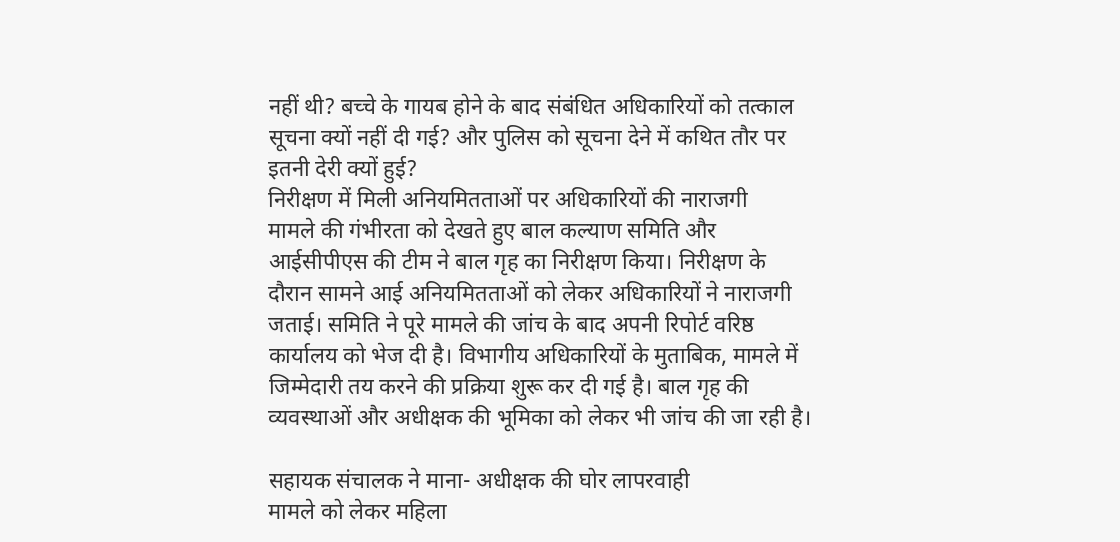नहीं थी? बच्चे के गायब होने के बाद संबंधित अधिकारियों को तत्काल सूचना क्यों नहीं दी गई? और पुलिस को सूचना देने में कथित तौर पर इतनी देरी क्यों हुई?
निरीक्षण में मिली अनियमितताओं पर अधिकारियों की नाराजगी
मामले की गंभीरता को देखते हुए बाल कल्याण समिति और आईसीपीएस की टीम ने बाल गृह का निरीक्षण किया। निरीक्षण के दौरान सामने आई अनियमितताओं को लेकर अधिकारियों ने नाराजगी जताई। समिति ने पूरे मामले की जांच के बाद अपनी रिपोर्ट वरिष्ठ कार्यालय को भेज दी है। विभागीय अधिकारियों के मुताबिक, मामले में जिम्मेदारी तय करने की प्रक्रिया शुरू कर दी गई है। बाल गृह की व्यवस्थाओं और अधीक्षक की भूमिका को लेकर भी जांच की जा रही है।

सहायक संचालक ने माना- अधीक्षक की घोर लापरवाही
मामले को लेकर महिला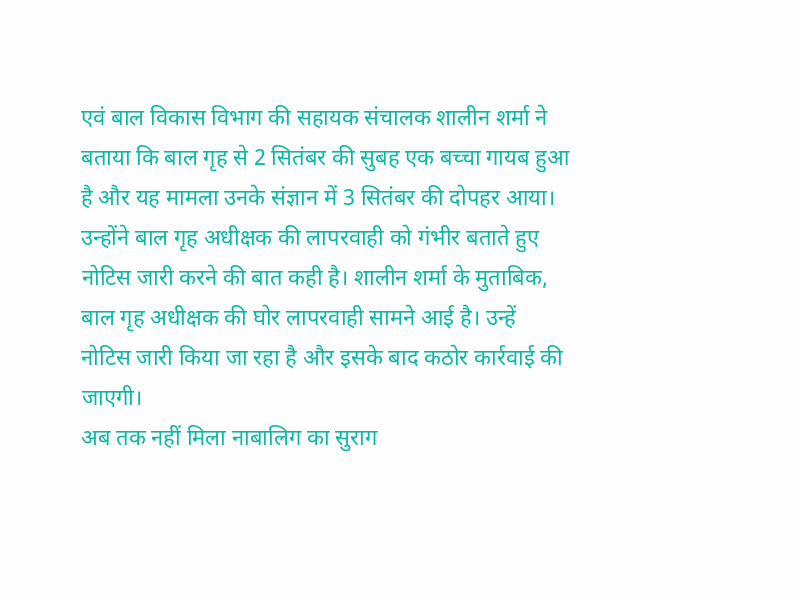एवं बाल विकास विभाग की सहायक संचालक शालीन शर्मा ने बताया कि बाल गृह से 2 सितंबर की सुबह एक बच्चा गायब हुआ है और यह मामला उनके संज्ञान में 3 सितंबर की दोपहर आया। उन्होंने बाल गृह अधीक्षक की लापरवाही को गंभीर बताते हुए नोटिस जारी करने की बात कही है। शालीन शर्मा के मुताबिक, बाल गृह अधीक्षक की घोर लापरवाही सामने आई है। उन्हें नोटिस जारी किया जा रहा है और इसके बाद कठोर कार्रवाई की जाएगी।
अब तक नहीं मिला नाबालिग का सुराग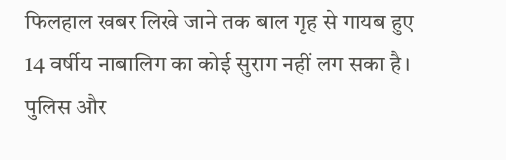फिलहाल खबर लिखे जाने तक बाल गृह से गायब हुए 14 वर्षीय नाबालिग का कोई सुराग नहीं लग सका है। पुलिस और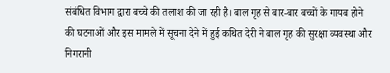संबंधित विभाग द्वारा बच्चे की तलाश की जा रही है। बाल गृह से बार-बार बच्चों के गायब होने की घटनाओं और इस मामले में सूचना देने में हुई कथित देरी ने बाल गृह की सुरक्षा व्यवस्था और निगरानी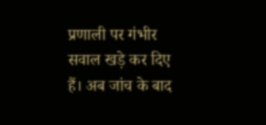प्रणाली पर गंभीर सवाल खड़े कर दिए हैं। अब जांच के बाद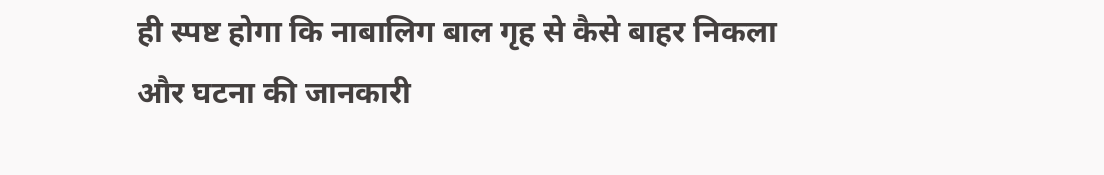ही स्पष्ट होगा कि नाबालिग बाल गृह से कैसे बाहर निकला और घटना की जानकारी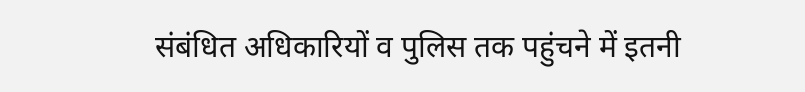संबंधित अधिकारियों व पुलिस तक पहुंचने में इतनी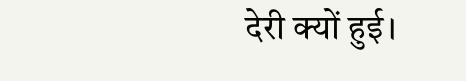देरी क्यों हुई।